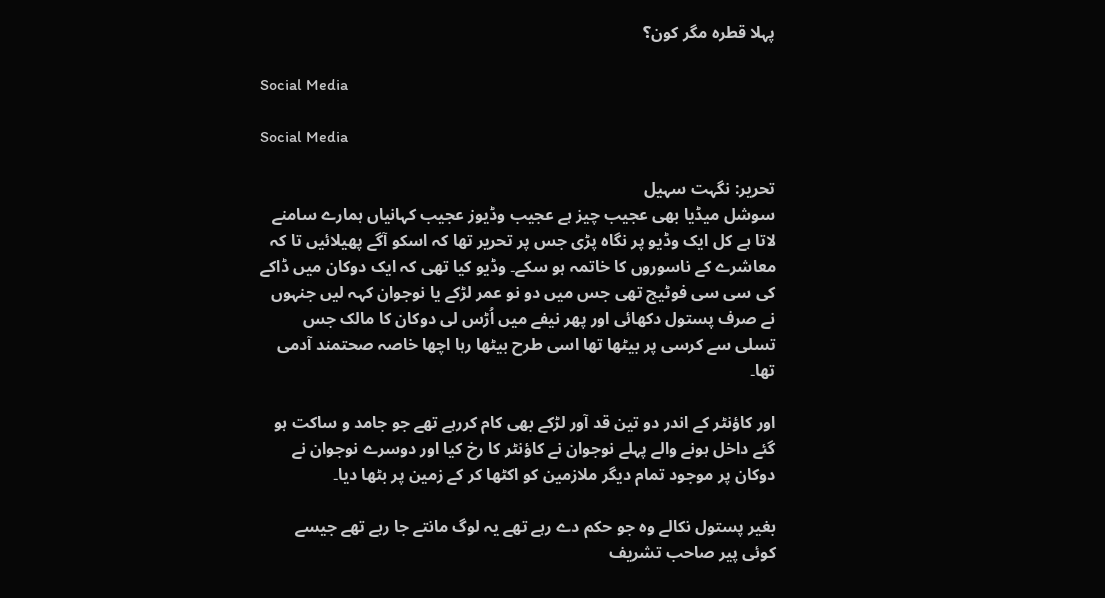پہلا قطرہ مگر کون؟

Social Media

Social Media

تحریر: نگہت سہیل
سوشل میڈیا بھی عجیب چیز ہے عجیب وڈیوز عجیب کہانیاں ہمارے سامنے لاتا ہے کل ایک وڈیو پر نگاہ پڑی جس پر تحریر تھا کہ اسکو آگے پھیلائیں تا کہ معاشرے کے ناسوروں کا خاتمہ ہو سکے۔ وڈیو کیا تھی کہ ایک دوکان میں ڈاکے کی سی سی فوٹیج تھی جس میں دو نو عمر لڑکے یا نوجوان کہہ لیں جنہوں نے صرف پستول دکھائی اور پھر نیفے میں اُڑس لی دوکان کا مالک جس تسلی سے کرسی پر بیٹھا تھا اسی طرح بیٹھا رہا اچھا خاصہ صحتمند آدمی تھا۔

اور کاؤنٹر کے اندر دو تین قد آور لڑکے بھی کام کررہے تھے جو جامد و ساکت ہو گئے داخل ہونے والے پہلے نوجوان نے کاؤنٹر کا رخ کیا اور دوسرے نوجوان نے دوکان پر موجود تمام دیگر ملازمین کو اکٹھا کر کے زمین پر بٹھا دیا۔

بغیر پستول نکالے وہ جو حکم دے رہے تھے یہ لوگ مانتے جا رہے تھے جیسے کوئی پیر صاحب تشریف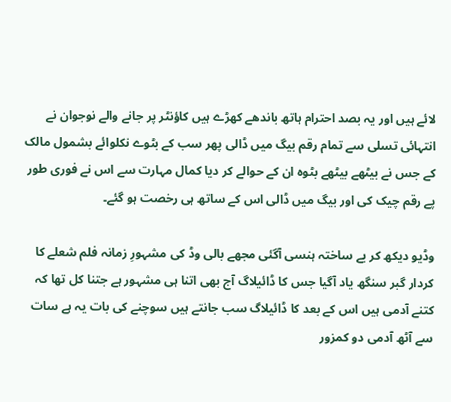لائے ہیں اور یہ بصد احترام ہاتھ باندھے کھڑے ہیں کاؤنٹر پر جانے والے نوجوان نے انتہائی تسلی سے تمام رقم بیگ میں ڈالی پھر سب کے بٹوے نکلوائے بشمول مالک کے جس نے بیٹھے بیٹھے بٹوہ ان کے حوالے کر دیا کمال مہارت سے اس نے فوری طور پے رقم چیک کی اور بیگ میں ڈالی اس کے ساتھ ہی رخصت ہو گئے۔

وڈیو دیکھ کر بے ساختہ ہنسی آگئی مجھے بالی وڈ کی مشہورِ زمانہ فلم شعلے کا کردار گبر سنگھ یاد آگیا جس کا ڈائیلاگ آج بھی اتنا ہی مشہور ہے جتنا کل تھا کہ کتنے آدمی ہیں اس کے بعد کا ڈائیلاگ سب جانتے ہیں سوچنے کی بات یہ ہے سات سے آٹھ آدمی دو کمزور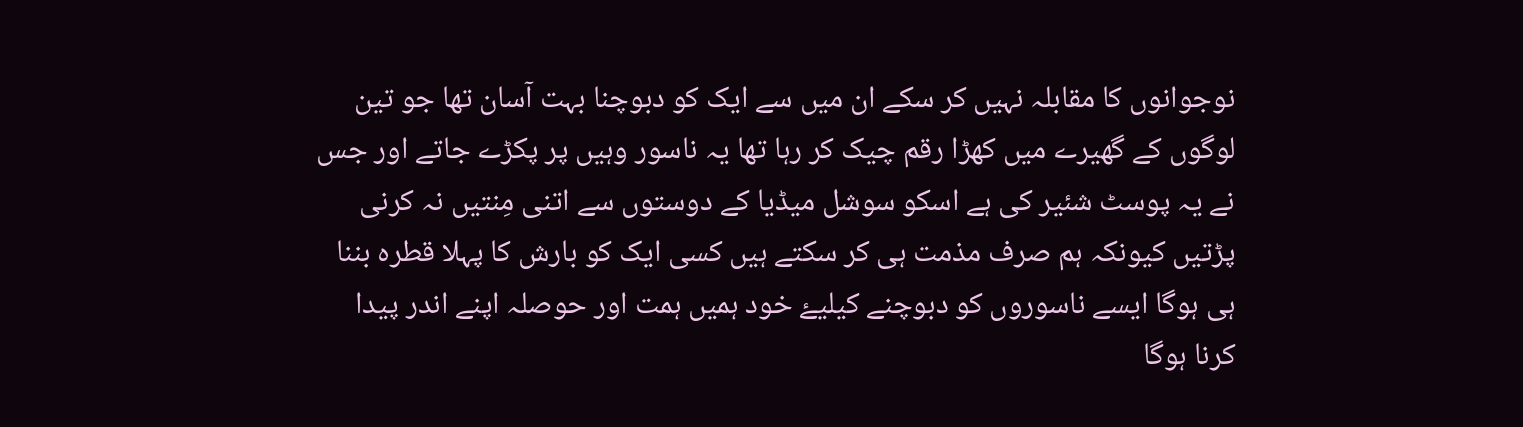نوجوانوں کا مقابلہ نہیں کر سکے ان میں سے ایک کو دبوچنا بہت آسان تھا جو تین لوگوں کے گھیرے میں کھڑا رقم چیک کر رہا تھا یہ ناسور وہیں پر پکڑے جاتے اور جس نے یہ پوسٹ شئیر کی ہے اسکو سوشل میڈیا کے دوستوں سے اتنی مِنتیں نہ کرنی پڑتیں کیونکہ ہم صرف مذمت ہی کر سکتے ہیں کسی ایک کو بارش کا پہلا قطرہ بننا ہی ہوگا ایسے ناسوروں کو دبوچنے کیلیۓ خود ہمیں ہمت اور حوصلہ اپنے اندر پیدا کرنا ہوگا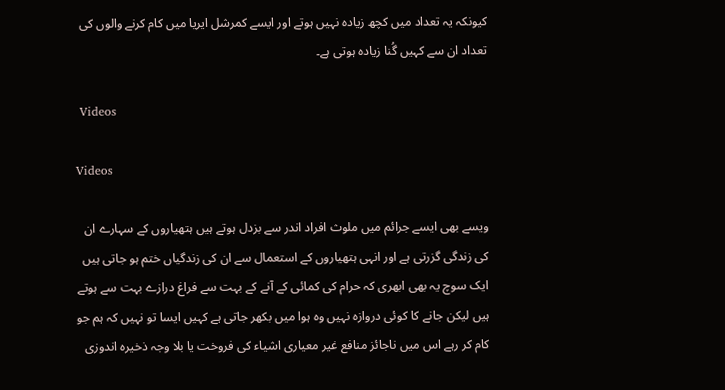کیونکہ یہ تعداد میں کچھ زیادہ نہیں ہوتے اور ایسے کمرشل ایریا میں کام کرنے والوں کی تعداد ان سے کہیں گُنا زیادہ ہوتی ہے۔

 Videos

Videos

ویسے بھی ایسے جرائم میں ملوث افراد اندر سے بزدل ہوتے ہیں ہتھیاروں کے سہارے ان کی زندگی گزرتی ہے اور انہی ہتھیاروں کے استعمال سے ان کی زندگیاں ختم ہو جاتی ہیں ایک سوچ یہ بھی ابھری کہ حرام کی کمائی کے آنے کے بہت سے فراغ درازے بہت سے ہوتے ہیں لیکن جانے کا کوئی دروازہ نہیں وہ ہوا میں بکھر جاتی ہے کہیں ایسا تو نہیں کہ ہم جو کام کر رہے اس میں ناجائز منافع غیر معیاری اشیاء کی فروخت یا بلا وجہ ذخیرہ اندوزی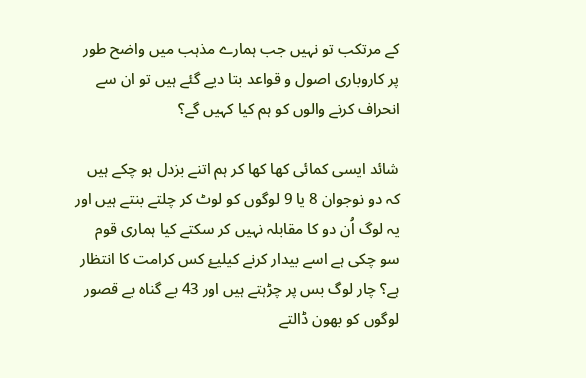کے مرتکب تو نہیں جب ہمارے مذہب میں واضح طور پر کاروباری اصول و قواعد بتا دیے گئے ہیں تو ان سے انحراف کرنے والوں کو ہم کیا کہیں گے؟

شائد ایسی کمائی کھا کھا کر ہم اتنے بزدل ہو چکے ہیں کہ دو نوجوان 8 یا 9 لوگوں کو لوٹ کر چلتے بنتے ہیں اور یہ لوگ اُن دو کا مقابلہ نہیں کر سکتے کیا ہماری قوم سو چکی ہے اسے بیدار کرنے کیلیۓ کس کرامت کا انتظار ہے؟ چار لوگ بس پر چڑہتے ہیں اور 43 بے گناہ بے قصور لوگوں کو بھون ڈالتے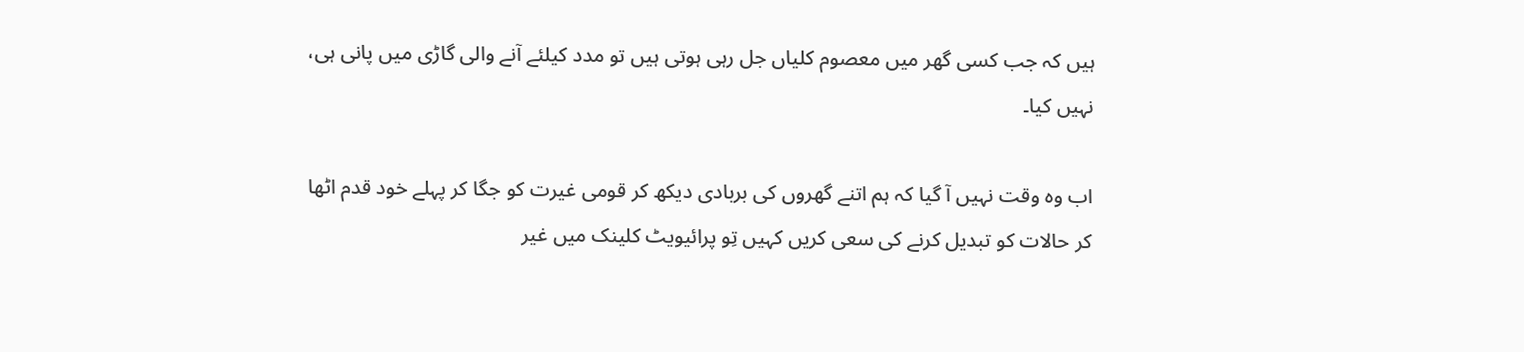ہیں کہ جب کسی گھر میں معصوم کلیاں جل رہی ہوتی ہیں تو مدد کیلئے آنے والی گاڑی میں پانی ہی، نہیں کیا۔

اب وہ وقت نہیں آ گیا کہ ہم اتنے گھروں کی بربادی دیکھ کر قومی غیرت کو جگا کر پہلے خود قدم اٹھا کر حالات کو تبدیل کرنے کی سعی کریں کہیں تِو پرائیویٹ کلینک میں غیر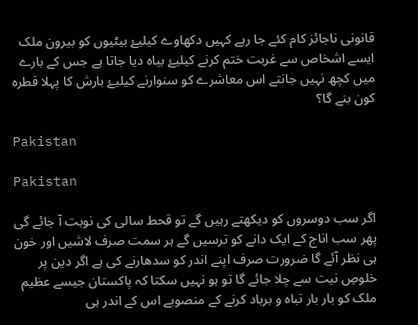قانونی ناجائز کام کئے جا رہے کہیں دکھاوے کیلیۓ بیٹیوں کو بیرون ملک ایسے اشخاص سے غربت ختم کرنے کیلیۓ بیاہ دیا جاتا ہے جس کے بارے میں کچھ نہیں جانتے اس معاشرے کو سنوارنے کیلیۓ بارش کا پہلا قطرہ کون بنے گا؟

Pakistan

Pakistan

اگر سب دوسروں کو دیکھتے رہیں گے تو قحط سالی کی نوبت آ جائے گی پھر سب اناج کے ایک دانے کو ترسیں گے ہر سمت صرف لاشیں اور خون ہی نظر آئے گا ضرورت صرف اپنے اندر کو سدھارنے کی ہے اگر دین پر خلوصِ نیت سے چلا جائے گا تو ہو نہیں سکتا کہ پاکستان جیسے عظیم ملک کو بار بار تباہ و برباد کرنے کے منصوبے اس کے اندر ہی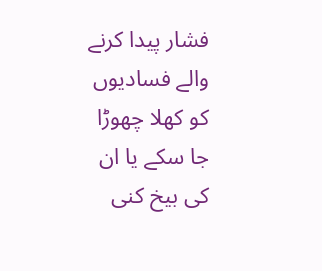فشار پیدا کرنے والے فسادیوں کو کھلا چھوڑا جا سکے یا ان کی بیخ کنی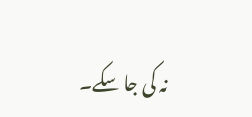نہ کی جا سکے۔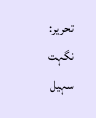تحریر: نگہت سہیل